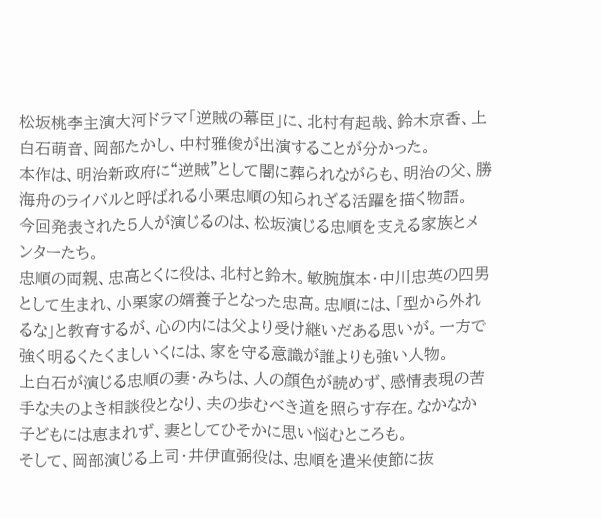松坂桃李主演大河ドラマ「逆賊の幕臣」に、北村有起哉、鈴木京香、上白石萌音、岡部たかし、中村雅俊が出演することが分かった。
本作は、明治新政府に“逆賊”として闇に葬られながらも、明治の父、勝海舟のライバルと呼ばれる小栗忠順の知られざる活躍を描く物語。
今回発表された5人が演じるのは、松坂演じる忠順を支える家族とメンターたち。
忠順の両親、忠高とくに役は、北村と鈴木。敏腕旗本・中川忠英の四男として生まれ、小栗家の婿養子となった忠高。忠順には、「型から外れるな」と教育するが、心の内には父より受け継いだある思いが。一方で強く明るくたくましいくには、家を守る意識が誰よりも強い人物。
上白石が演じる忠順の妻・みちは、人の顔色が読めず、感情表現の苦手な夫のよき相談役となり、夫の歩むべき道を照らす存在。なかなか子どもには恵まれず、妻としてひそかに思い悩むところも。
そして、岡部演じる上司・井伊直弼役は、忠順を遣米使節に抜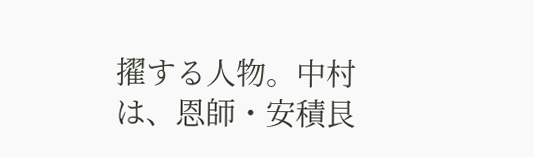擢する人物。中村は、恩師・安積艮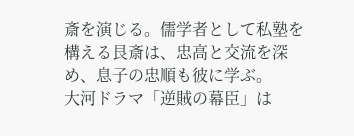斎を演じる。儒学者として私塾を構える艮斎は、忠高と交流を深め、息子の忠順も彼に学ぶ。
大河ドラマ「逆賊の幕臣」は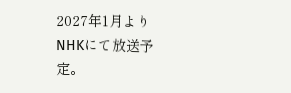2027年1月よりNHKにて放送予定。